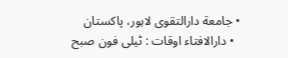• جامعة دارالتقوی لاہور، پاکستان
  • دارالافتاء اوقات : ٹیلی فون صبح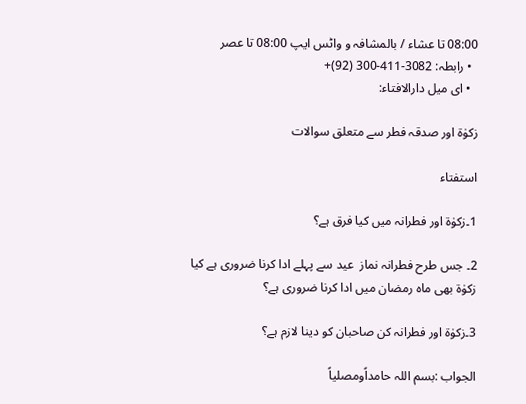08:00 تا عشاء / بالمشافہ و واٹس ایپ 08:00 تا عصر
  • رابطہ: 3082-411-300 (92)+
  • ای میل دارالافتاء:

زکوٰۃ اور صدقہ فطر سے متعلق سوالات

استفتاء

1۔زکوٰۃ اور فطرانہ میں کیا فرق ہے؟

2۔ جس طرح فطرانہ نماز  عید سے پہلے ادا کرنا ضروری ہے کیا زکوٰۃ بھی ماہ رمضان میں ادا کرنا ضروری ہے؟

3۔زکوٰۃ اور فطرانہ کن صاحبان کو دینا لازم ہے؟

الجواب :بسم اللہ حامداًومصلیاً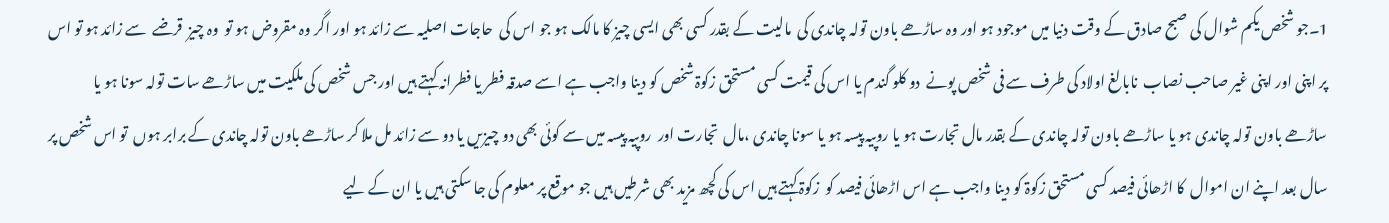1۔جو شخص یکم شوال کی صبح صادق کے وقت دنیا میں موجود ہو اور وہ ساڑھے باون تولہ چاندی کی  مالیت کے بقدر کسی بھی ایسی چیز کا مالک ہو جو اس کی  حاجات اصلیہ سے زائد ہو اور اگر وہ مقروض ہو تو  وہ چیز  قرضے  سے زائد ہو تو اس پر اپنی اور اپنی غیر صاحب نصاب  نابالغ اولاد کی طرف سے فی شخص پونے  دو کلو گندم یا اس کی قیمت کسی مستحق زکوۃ شخص کو دینا واجب ہے اسے صدقہ فطر یا فطرانہ کہتے ہیں اور جس شخص کی ملکیت میں ساڑھے سات تولہ سونا ہو یا ساڑھے باون تولہ چاندی ہو یا ساڑھے باون تولہ چاندی کے بقدر مال تجارت ہو یا روپیہ پیسہ ہو یا سونا چاندی ،مال  تجارت اور  روپیہ پیسہ میں سے کوئی بھی دو چیزیں یا دو سے زائد مل ملا کر ساڑھے باون تولہ چاندی کے برابر ہوں  تو اس شخص پر سال بعد اپنے ان اموال  کا اڑھائی فیصد کسی مستحق زکوۃ کو دینا واجب ہے اس اڑھائی فیصد کو  زکوۃ کہتے ہیں اس کی کچھ مزید بھی شرطیں ہیں جو موقع پر معلوم کی جا سکتی ہیں یا ان کے لیے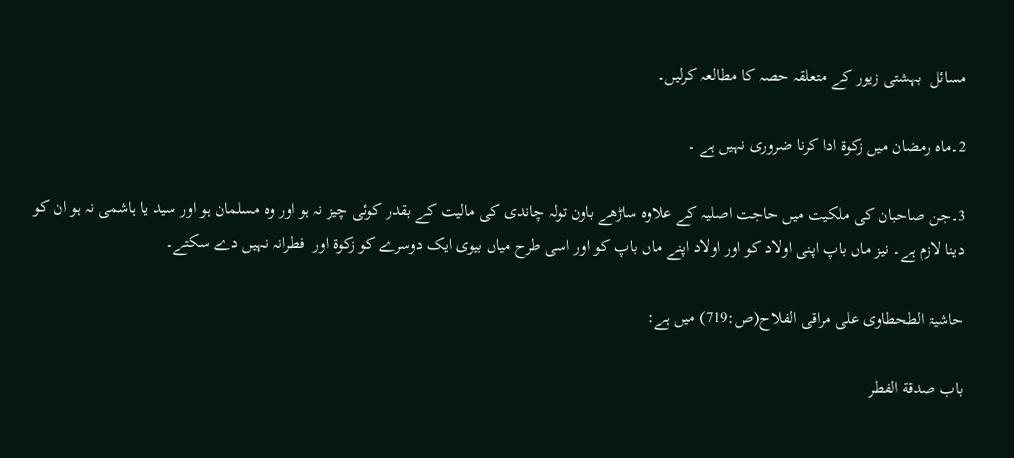مسائل  بہشتی زیور کے متعلقہ حصہ کا مطالعہ کرلیں۔

2۔ماہ رمضان میں زکوۃ ادا کرنا ضروری نہیں ہے ۔

3۔جن صاحبان کی ملکیت میں حاجت اصلیہ کے علاوہ ساڑھے باون تولہ چاندی کی مالیت کے بقدر کوئی چیز نہ ہو اور وہ مسلمان ہو اور سید یا ہاشمی نہ ہو ان کو دینا لازم ہے۔ نیز ماں باپ اپنی اولاد کو اور اولاد اپنے ماں باپ کو اور اسی طرح میاں بیوی ایک دوسرے کو زکوۃ اور  فطرانہ نہیں دے سکتے۔

حاشیۃ الطحطاوی علی مراقی الفلاح(ص:719) میں ہے:

باب صدقة الفطر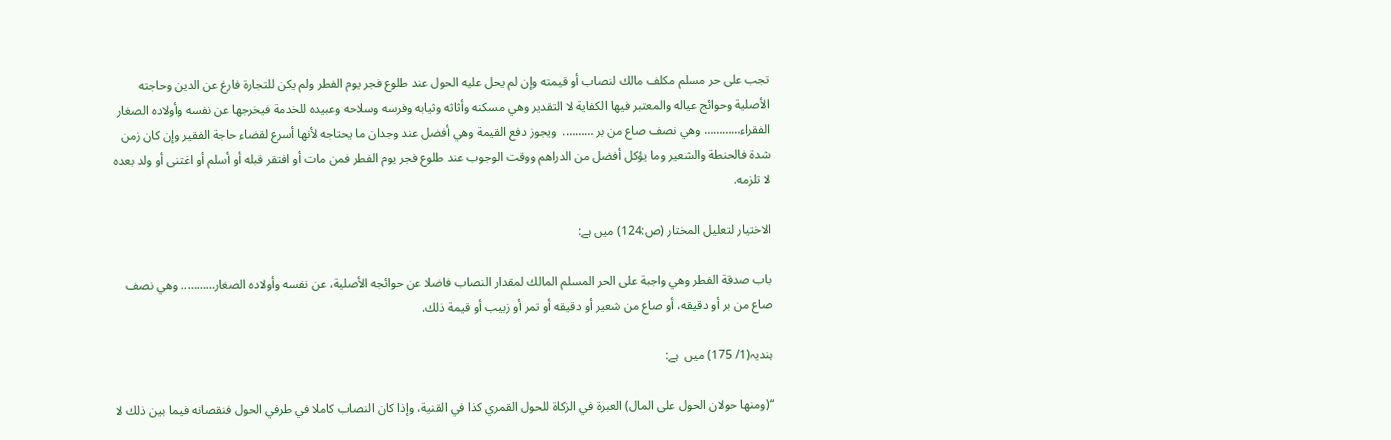تجب على حر مسلم مكلف مالك لنصاب أو قيمته وإن لم يحل عليه الحول عند طلوع فجر يوم الفطر ولم يكن للتجارة فارغ عن الدين وحاجته الأصلية وحوائج عياله والمعتبر فيها الكفاية لا التقدير وهي مسكنه وأثاثه وثيابه وفرسه وسلاحه وعبيده للخدمة فيخرجها عن نفسه وأولاده الصغار الفقراء………… وهي ‌نصف ‌صاع من بر ……….  ويجوز دفع القيمة وهي أفضل عند وجدان ما يحتاجه لأنها أسرع لقضاء حاجة الفقير وإن كان زمن شدة فالحنطة والشعير وما يؤكل أفضل من الدراهم ووقت الوجوب عند طلوع فجر يوم الفطر فمن مات أو افتقر قبله أو أسلم أو اغتنى أو ولد بعده لا تلزمه.

الاختیار لتعلیل المختار (ص:124) میں ہے:

باب صدقة الفطر وهي ‌واجبة ‌على ‌الحر ‌المسلم المالك لمقدار النصاب فاضلا عن حوائجه الأصلية، عن نفسه وأولاده الصغار……….. وهي نصف صاع من بر أو دقيقه، أو صاع من شعير أو دقيقه أو تمر أو زبيب أو قيمة ذلك.

ہندیہ(1/ 175) ميں  ہے:

“(ومنها حولان الحول على المال) العبرة في الزكاة للحول القمري كذا في القنية، وإذا كان النصاب كاملا في طرفي الحول فنقصانه فيما بين ذلك لا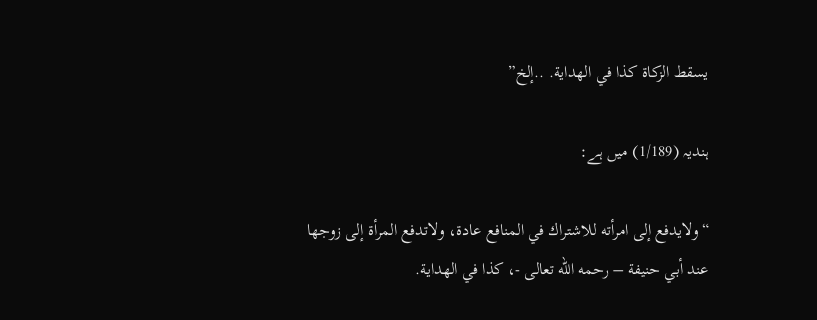يسقط الزكاة كذا في الهداية. ..إلخ”

ہندیہ (1/189) میں ہے:

“ولايدفع إلى امرأته للاشتراك في المنافع عادة، ولاتدفع المرأة إلى زوجها عند أبي حنيفة – رحمه الله تعالى -، كذا في الهداية.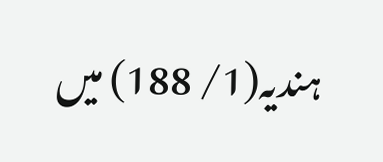ہندیہ(1/ 188) ميں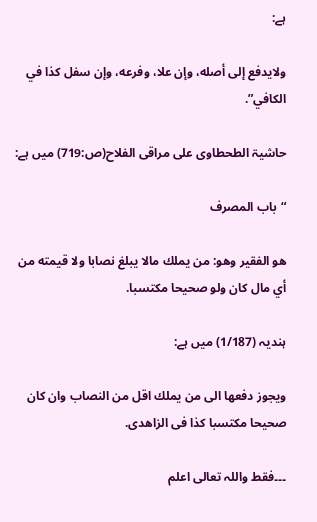ہے:

ولايدفع إلى أصله، وإن علا، وفرعه، وإن سفل كذا في الكافي”.

حاشیۃ الطحطاوی علی مراقی الفلاح(ص:719) میں ہے:

“باب المصرف

هو الفقير وهو: من ‌يملك ‌مالا يبلغ نصابا ولا قيمته من أي مال كان ولو صحيحا مكتسبا.

ہندیہ (1/187) میں ہے:

ويجوز دفعها الى من يملك اقل من النصاب وان كان صحيحا مكتسبا كذا فى الزاهدى.

۔۔۔فقط واللہ تعالی اعلم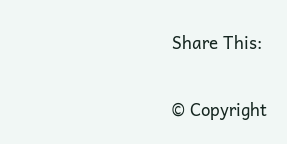Share This:

© Copyright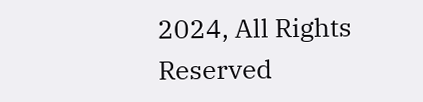2024, All Rights Reserved